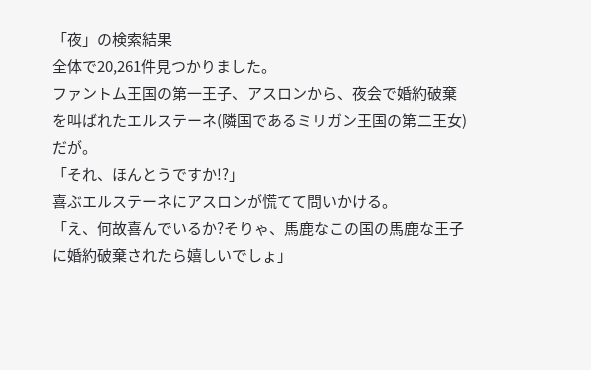「夜」の検索結果
全体で20,261件見つかりました。
ファントム王国の第一王子、アスロンから、夜会で婚約破棄を叫ばれたエルステーネ(隣国であるミリガン王国の第二王女)だが。
「それ、ほんとうですか!?」
喜ぶエルステーネにアスロンが慌てて問いかける。
「え、何故喜んでいるか?そりゃ、馬鹿なこの国の馬鹿な王子に婚約破棄されたら嬉しいでしょ」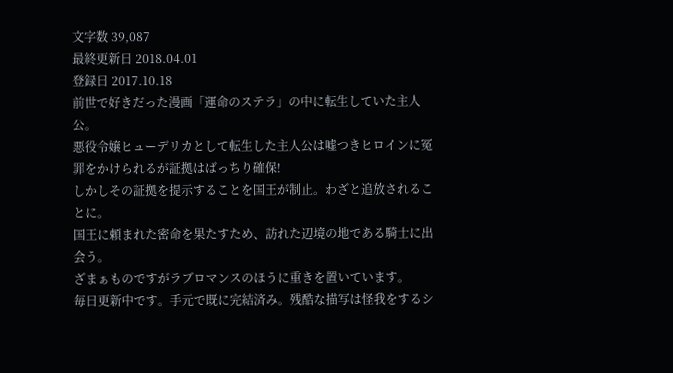文字数 39,087
最終更新日 2018.04.01
登録日 2017.10.18
前世で好きだった漫画「運命のステラ」の中に転生していた主人公。
悪役令嬢ヒューデリカとして転生した主人公は嘘つきヒロインに冤罪をかけられるが証拠はばっちり確保!
しかしその証拠を提示することを国王が制止。わざと追放されることに。
国王に頼まれた密命を果たすため、訪れた辺境の地である騎士に出会う。
ざまぁものですがラブロマンスのほうに重きを置いています。
毎日更新中です。手元で既に完結済み。残酷な描写は怪我をするシ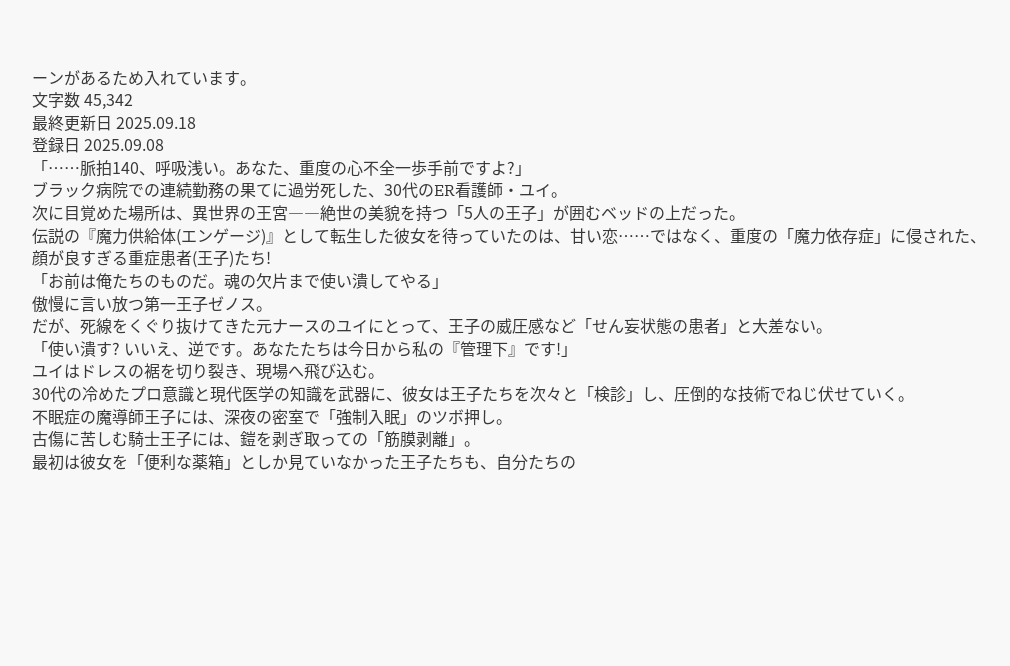ーンがあるため入れています。
文字数 45,342
最終更新日 2025.09.18
登録日 2025.09.08
「……脈拍140、呼吸浅い。あなた、重度の心不全一歩手前ですよ?」
ブラック病院での連続勤務の果てに過労死した、30代のER看護師・ユイ。
次に目覚めた場所は、異世界の王宮――絶世の美貌を持つ「5人の王子」が囲むベッドの上だった。
伝説の『魔力供給体(エンゲージ)』として転生した彼女を待っていたのは、甘い恋……ではなく、重度の「魔力依存症」に侵された、顔が良すぎる重症患者(王子)たち!
「お前は俺たちのものだ。魂の欠片まで使い潰してやる」
傲慢に言い放つ第一王子ゼノス。
だが、死線をくぐり抜けてきた元ナースのユイにとって、王子の威圧感など「せん妄状態の患者」と大差ない。
「使い潰す? いいえ、逆です。あなたたちは今日から私の『管理下』です!」
ユイはドレスの裾を切り裂き、現場へ飛び込む。
30代の冷めたプロ意識と現代医学の知識を武器に、彼女は王子たちを次々と「検診」し、圧倒的な技術でねじ伏せていく。
不眠症の魔導師王子には、深夜の密室で「強制入眠」のツボ押し。
古傷に苦しむ騎士王子には、鎧を剥ぎ取っての「筋膜剥離」。
最初は彼女を「便利な薬箱」としか見ていなかった王子たちも、自分たちの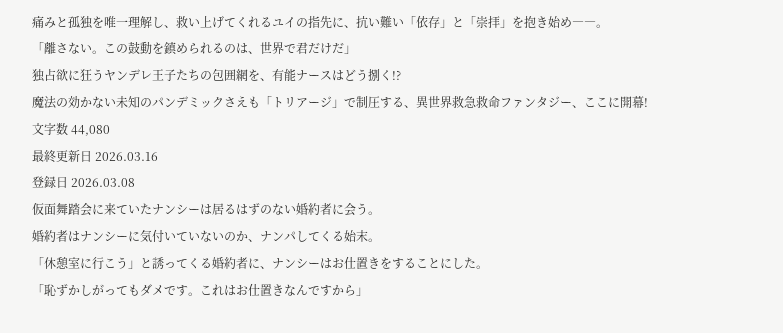痛みと孤独を唯一理解し、救い上げてくれるユイの指先に、抗い難い「依存」と「崇拝」を抱き始め――。
「離さない。この鼓動を鎮められるのは、世界で君だけだ」
独占欲に狂うヤンデレ王子たちの包囲網を、有能ナースはどう捌く!?
魔法の効かない未知のパンデミックさえも「トリアージ」で制圧する、異世界救急救命ファンタジー、ここに開幕!
文字数 44,080
最終更新日 2026.03.16
登録日 2026.03.08
仮面舞踏会に来ていたナンシーは居るはずのない婚約者に会う。
婚約者はナンシーに気付いていないのか、ナンパしてくる始末。
「休憩室に行こう」と誘ってくる婚約者に、ナンシーはお仕置きをすることにした。
「恥ずかしがってもダメです。これはお仕置きなんですから」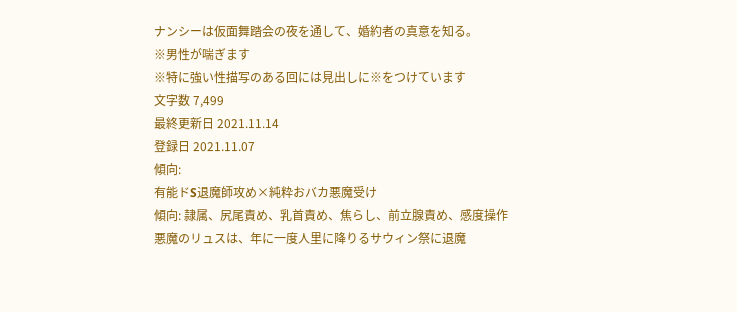ナンシーは仮面舞踏会の夜を通して、婚約者の真意を知る。
※男性が喘ぎます
※特に強い性描写のある回には見出しに※をつけています
文字数 7,499
最終更新日 2021.11.14
登録日 2021.11.07
傾向:
有能ドS退魔師攻め×純粋おバカ悪魔受け
傾向: 隷属、尻尾責め、乳首責め、焦らし、前立腺責め、感度操作
悪魔のリュスは、年に一度人里に降りるサウィン祭に退魔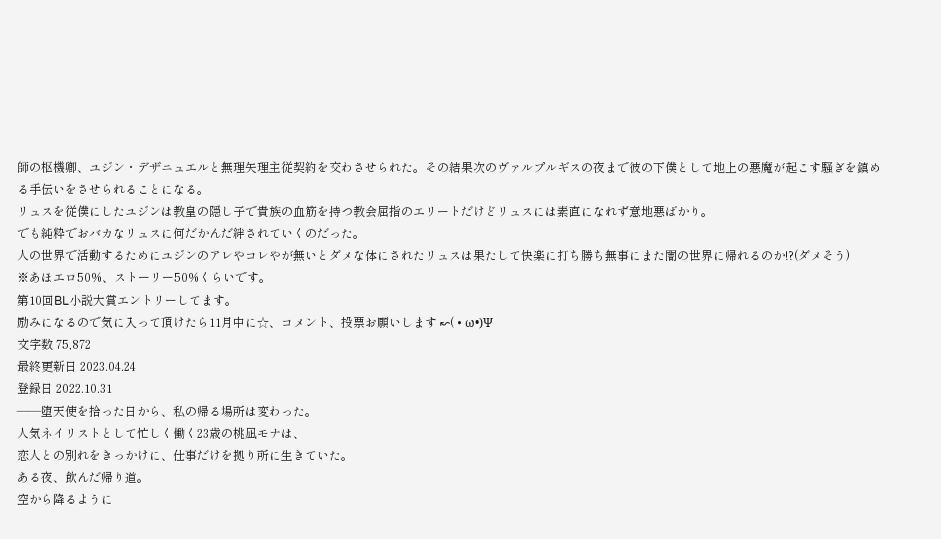師の枢機卿、ユジン・デザニュエルと無理矢理主従契約を交わさせられた。その結果次のヴァルプルギスの夜まで彼の下僕として地上の悪魔が起こす騒ぎを鎮める手伝いをさせられることになる。
リュスを従僕にしたユジンは教皇の隠し子で貴族の血筋を持つ教会屈指のエリートだけどリュスには素直になれず意地悪ばかり。
でも純粋でおバカなリュスに何だかんだ絆されていくのだった。
人の世界で活動するためにユジンのアレやコレやが無いとダメな体にされたリュスは果たして快楽に打ち勝ち無事にまた闇の世界に帰れるのか!?(ダメそう)
※あほエロ50%、ストーリー50%くらいです。
第10回BL小説大賞エントリーしてます。
励みになるので気に入って頂けたら11月中に☆、コメント、投票お願いします ↜( • ω•)Ψ
文字数 75,872
最終更新日 2023.04.24
登録日 2022.10.31
――堕天使を拾った日から、私の帰る場所は変わった。
人気ネイリストとして忙しく働く23歳の桃凪モナは、
恋人との別れをきっかけに、仕事だけを拠り所に生きていた。
ある夜、飲んだ帰り道。
空から降るように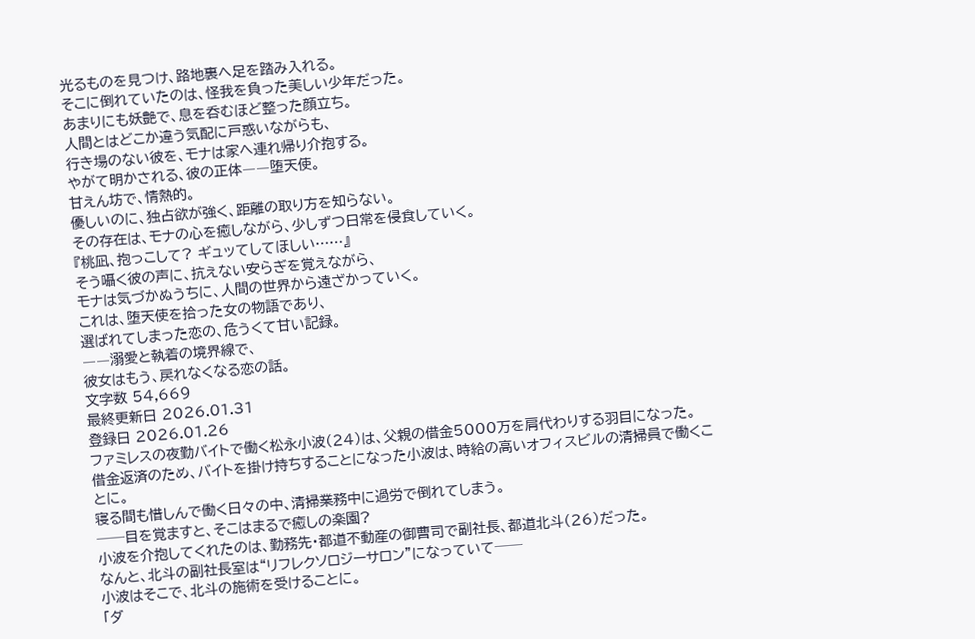光るものを見つけ、路地裏へ足を踏み入れる。
そこに倒れていたのは、怪我を負った美しい少年だった。
あまりにも妖艶で、息を呑むほど整った顔立ち。
人間とはどこか違う気配に戸惑いながらも、
行き場のない彼を、モナは家へ連れ帰り介抱する。
やがて明かされる、彼の正体――堕天使。
甘えん坊で、情熱的。
優しいのに、独占欲が強く、距離の取り方を知らない。
その存在は、モナの心を癒しながら、少しずつ日常を侵食していく。
『桃凪、抱っこして? ギュッてしてほしい……』
そう囁く彼の声に、抗えない安らぎを覚えながら、
モナは気づかぬうちに、人間の世界から遠ざかっていく。
これは、堕天使を拾った女の物語であり、
選ばれてしまった恋の、危うくて甘い記録。
――溺愛と執着の境界線で、
彼女はもう、戻れなくなる恋の話。
文字数 54,669
最終更新日 2026.01.31
登録日 2026.01.26
ファミレスの夜勤バイトで働く松永小波(24)は、父親の借金5000万を肩代わりする羽目になった。
借金返済のため、バイトを掛け持ちすることになった小波は、時給の高いオフィスビルの清掃員で働くことに。
寝る間も惜しんで働く日々の中、清掃業務中に過労で倒れてしまう。
──目を覚ますと、そこはまるで癒しの楽園?
小波を介抱してくれたのは、勤務先・都道不動産の御曹司で副社長、都道北斗(26)だった。
なんと、北斗の副社長室は“リフレクソロジーサロン”になっていて──
小波はそこで、北斗の施術を受けることに。
「ダ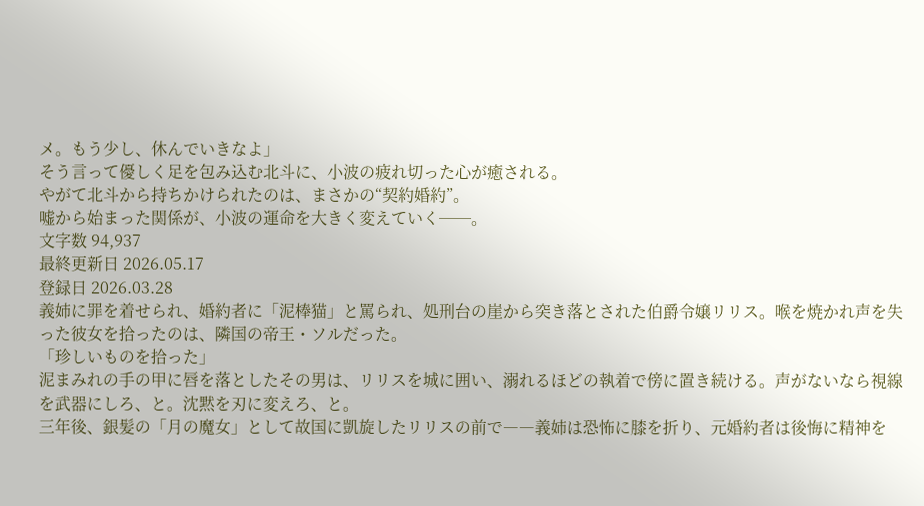メ。もう少し、休んでいきなよ」
そう言って優しく足を包み込む北斗に、小波の疲れ切った心が癒される。
やがて北斗から持ちかけられたのは、まさかの“契約婚約”。
嘘から始まった関係が、小波の運命を大きく変えていく──。
文字数 94,937
最終更新日 2026.05.17
登録日 2026.03.28
義姉に罪を着せられ、婚約者に「泥棒猫」と罵られ、処刑台の崖から突き落とされた伯爵令嬢リリス。喉を焼かれ声を失った彼女を拾ったのは、隣国の帝王・ソルだった。
「珍しいものを拾った」
泥まみれの手の甲に唇を落としたその男は、リリスを城に囲い、溺れるほどの執着で傍に置き続ける。声がないなら視線を武器にしろ、と。沈黙を刃に変えろ、と。
三年後、銀髪の「月の魔女」として故国に凱旋したリリスの前で――義姉は恐怖に膝を折り、元婚約者は後悔に精神を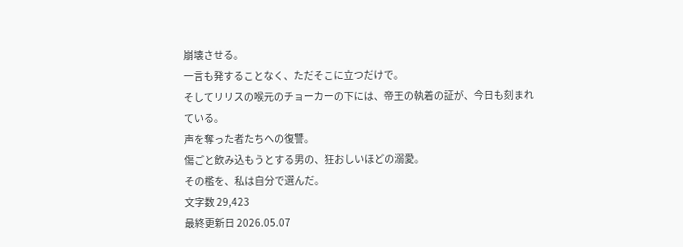崩壊させる。
一言も発することなく、ただそこに立つだけで。
そしてリリスの喉元のチョーカーの下には、帝王の執着の証が、今日も刻まれている。
声を奪った者たちへの復讐。
傷ごと飲み込もうとする男の、狂おしいほどの溺愛。
その檻を、私は自分で選んだ。
文字数 29,423
最終更新日 2026.05.07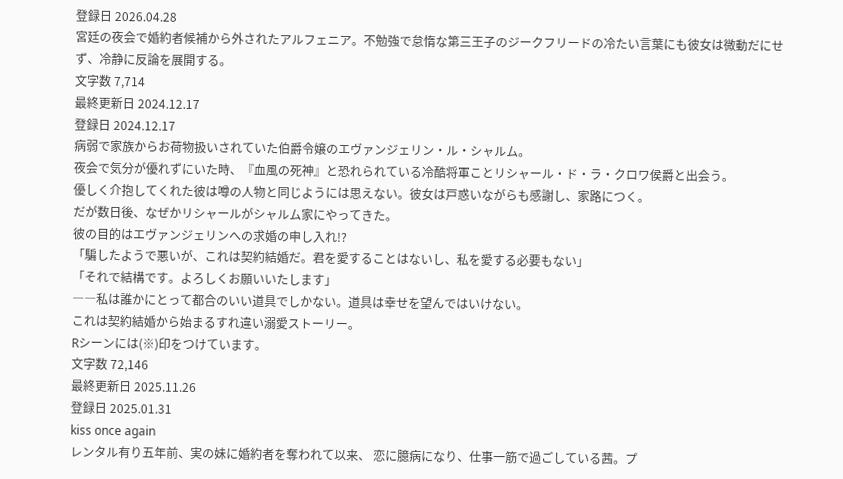登録日 2026.04.28
宮廷の夜会で婚約者候補から外されたアルフェニア。不勉強で怠惰な第三王子のジークフリードの冷たい言葉にも彼女は微動だにせず、冷静に反論を展開する。
文字数 7,714
最終更新日 2024.12.17
登録日 2024.12.17
病弱で家族からお荷物扱いされていた伯爵令嬢のエヴァンジェリン・ル・シャルム。
夜会で気分が優れずにいた時、『血風の死神』と恐れられている冷酷将軍ことリシャール・ド・ラ・クロワ侯爵と出会う。
優しく介抱してくれた彼は噂の人物と同じようには思えない。彼女は戸惑いながらも感謝し、家路につく。
だが数日後、なぜかリシャールがシャルム家にやってきた。
彼の目的はエヴァンジェリンへの求婚の申し入れ!?
「騙したようで悪いが、これは契約結婚だ。君を愛することはないし、私を愛する必要もない」
「それで結構です。よろしくお願いいたします」
――私は誰かにとって都合のいい道具でしかない。道具は幸せを望んではいけない。
これは契約結婚から始まるすれ違い溺愛ストーリー。
Rシーンには(※)印をつけています。
文字数 72,146
最終更新日 2025.11.26
登録日 2025.01.31
kiss once again
レンタル有り五年前、実の妹に婚約者を奪われて以来、 恋に臆病になり、仕事一筋で過ごしている茜。プ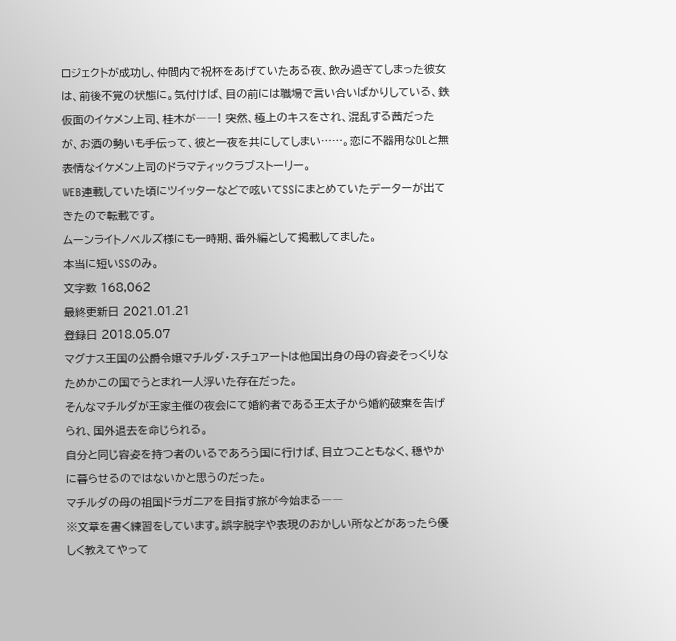ロジェクトが成功し、仲間内で祝杯をあげていたある夜、飲み過ぎてしまった彼女は、前後不覚の状態に。気付けば、目の前には職場で言い合いばかりしている、鉄仮面のイケメン上司、桂木が――! 突然、極上のキスをされ、混乱する茜だったが、お酒の勢いも手伝って、彼と一夜を共にしてしまい……。恋に不器用なOLと無表情なイケメン上司のドラマティックラブストーリー。
WEB連載していた頃にツイッターなどで呟いてSSにまとめていたデーターが出てきたので転載です。
ムーンライトノベルズ様にも一時期、番外編として掲載してました。
本当に短いSSのみ。
文字数 168,062
最終更新日 2021.01.21
登録日 2018.05.07
マグナス王国の公爵令嬢マチルダ・スチュアートは他国出身の母の容姿そっくりなためかこの国でうとまれ一人浮いた存在だった。
そんなマチルダが王家主催の夜会にて婚約者である王太子から婚約破棄を告げられ、国外退去を命じられる。
自分と同じ容姿を持つ者のいるであろう国に行けば、目立つこともなく、穏やかに暮らせるのではないかと思うのだった。
マチルダの母の祖国ドラガニアを目指す旅が今始まる――
※文章を書く練習をしています。誤字脱字や表現のおかしい所などがあったら優しく教えてやって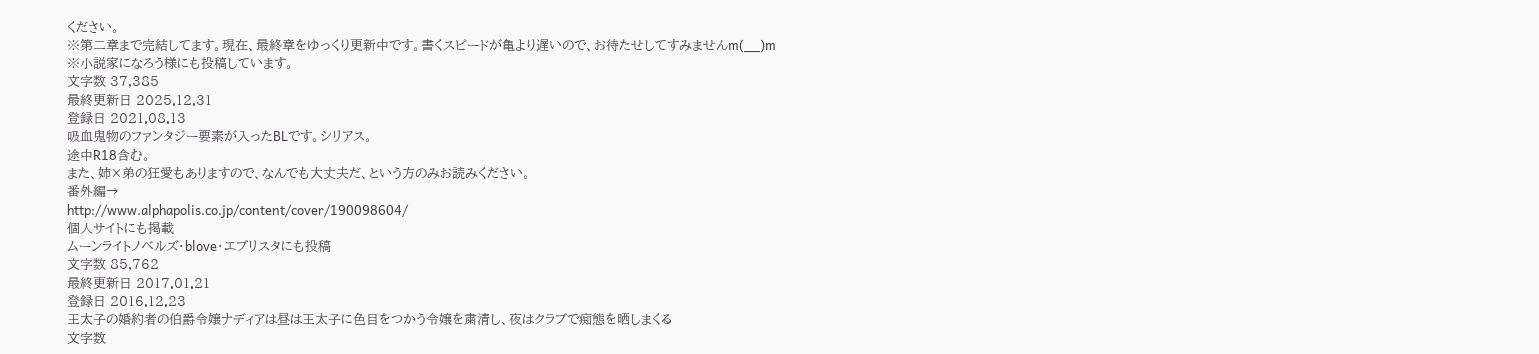ください。
※第二章まで完結してます。現在、最終章をゆっくり更新中です。書くスピードが亀より遅いので、お待たせしてすみませんm(__)m
※小説家になろう様にも投稿しています。
文字数 37,385
最終更新日 2025.12.31
登録日 2021.08.13
吸血鬼物のファンタジー要素が入ったBLです。シリアス。
途中R18含む。
また、姉×弟の狂愛もありますので、なんでも大丈夫だ、という方のみお読みください。
番外編→
http://www.alphapolis.co.jp/content/cover/190098604/
個人サイトにも掲載
ムーンライトノベルズ・blove・エブリスタにも投稿
文字数 85,762
最終更新日 2017.01.21
登録日 2016.12.23
王太子の婚約者の伯爵令嬢ナディアは昼は王太子に色目をつかう令嬢を粛清し、夜はクラブで痴態を晒しまくる
文字数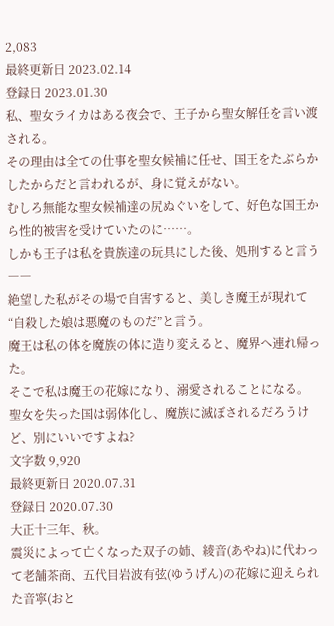2,083
最終更新日 2023.02.14
登録日 2023.01.30
私、聖女ライカはある夜会で、王子から聖女解任を言い渡される。
その理由は全ての仕事を聖女候補に任せ、国王をたぶらかしたからだと言われるが、身に覚えがない。
むしろ無能な聖女候補達の尻ぬぐいをして、好色な国王から性的被害を受けていたのに……。
しかも王子は私を貴族達の玩具にした後、処刑すると言う――
絶望した私がその場で自害すると、美しき魔王が現れて“自殺した娘は悪魔のものだ”と言う。
魔王は私の体を魔族の体に造り変えると、魔界へ連れ帰った。
そこで私は魔王の花嫁になり、溺愛されることになる。
聖女を失った国は弱体化し、魔族に滅ぼされるだろうけど、別にいいですよね?
文字数 9,920
最終更新日 2020.07.31
登録日 2020.07.30
大正十三年、秋。
震災によって亡くなった双子の姉、綾音(あやね)に代わって老舗茶商、五代目岩波有弦(ゆうげん)の花嫁に迎えられた音寧(おと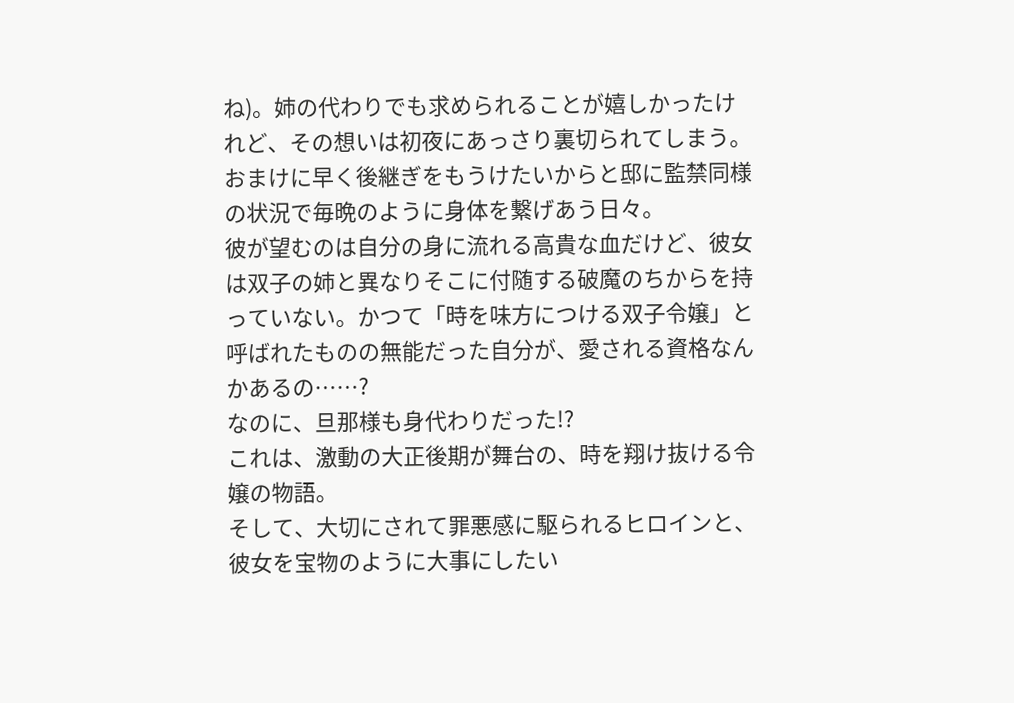ね)。姉の代わりでも求められることが嬉しかったけれど、その想いは初夜にあっさり裏切られてしまう。
おまけに早く後継ぎをもうけたいからと邸に監禁同様の状況で毎晩のように身体を繋げあう日々。
彼が望むのは自分の身に流れる高貴な血だけど、彼女は双子の姉と異なりそこに付随する破魔のちからを持っていない。かつて「時を味方につける双子令嬢」と呼ばれたものの無能だった自分が、愛される資格なんかあるの……?
なのに、旦那様も身代わりだった!?
これは、激動の大正後期が舞台の、時を翔け抜ける令嬢の物語。
そして、大切にされて罪悪感に駆られるヒロインと、彼女を宝物のように大事にしたい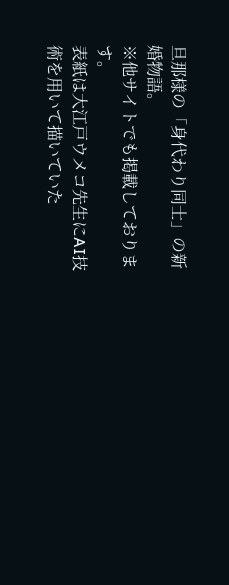旦那様の「身代わり同士」の新婚物語。
※他サイトでも掲載しております。
表紙は大江戸ウメコ先生にAI技術を用いて描いていた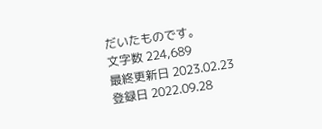だいたものです。
文字数 224,689
最終更新日 2023.02.23
登録日 2022.09.28